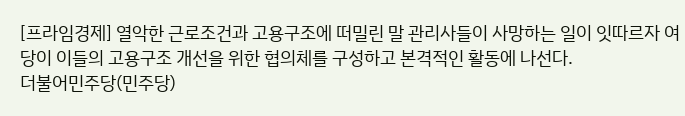[프라임경제] 열악한 근로조건과 고용구조에 떠밀린 말 관리사들이 사망하는 일이 잇따르자 여당이 이들의 고용구조 개선을 위한 협의체를 구성하고 본격적인 활동에 나선다.
더불어민주당(민주당)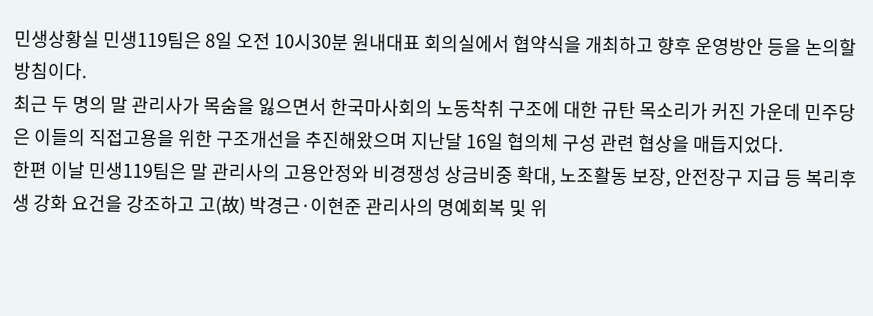민생상황실 민생119팀은 8일 오전 10시30분 원내대표 회의실에서 협약식을 개최하고 향후 운영방안 등을 논의할 방침이다.
최근 두 명의 말 관리사가 목숨을 잃으면서 한국마사회의 노동착취 구조에 대한 규탄 목소리가 커진 가운데 민주당은 이들의 직접고용을 위한 구조개선을 추진해왔으며 지난달 16일 협의체 구성 관련 협상을 매듭지었다.
한편 이날 민생119팀은 말 관리사의 고용안정와 비경쟁성 상금비중 확대, 노조활동 보장, 안전장구 지급 등 복리후생 강화 요건을 강조하고 고(故) 박경근·이현준 관리사의 명예회복 및 위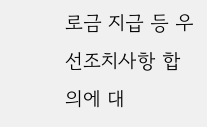로금 지급 등 우선조치사항 합의에 대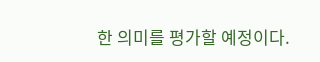한 의미를 평가할 예정이다.